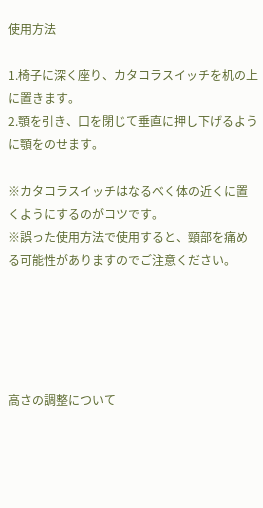使用方法

1.椅子に深く座り、カタコラスイッチを机の上に置きます。
2.顎を引き、口を閉じて垂直に押し下げるように顎をのせます。

※カタコラスイッチはなるべく体の近くに置くようにするのがコツです。
※誤った使用方法で使用すると、頸部を痛める可能性がありますのでご注意ください。





高さの調整について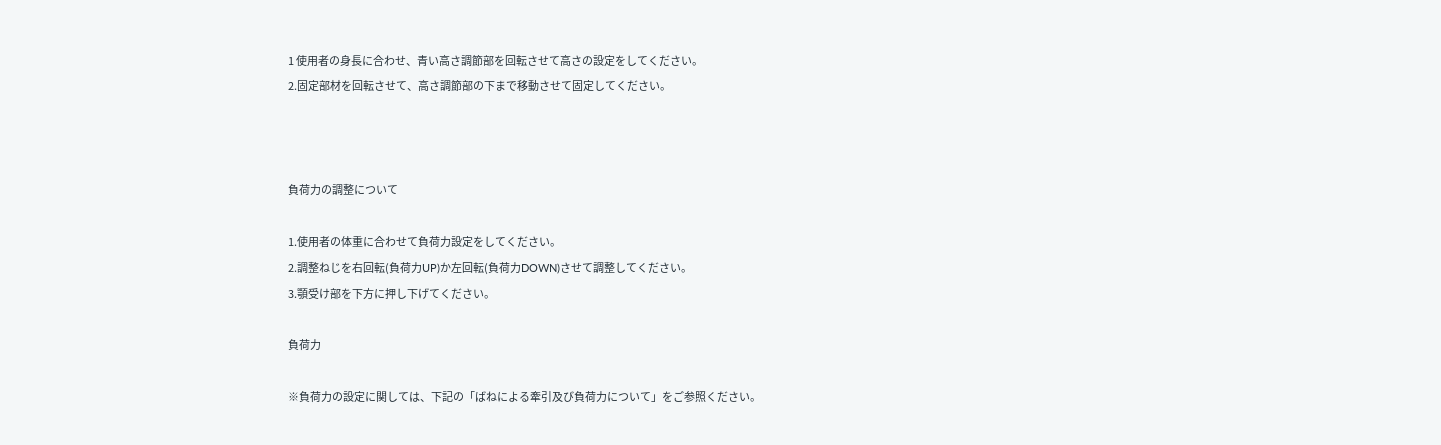1 使用者の身長に合わせ、青い高さ調節部を回転させて高さの設定をしてください。
2.固定部材を回転させて、高さ調節部の下まで移動させて固定してください。



負荷力の調整について

1.使用者の体重に合わせて負荷力設定をしてください。
2.調整ねじを右回転(負荷力UP)か左回転(負荷力DOWN)させて調整してください。
3.顎受け部を下方に押し下げてください。

負荷力

※負荷力の設定に関しては、下記の「ばねによる牽引及び負荷力について」をご参照ください。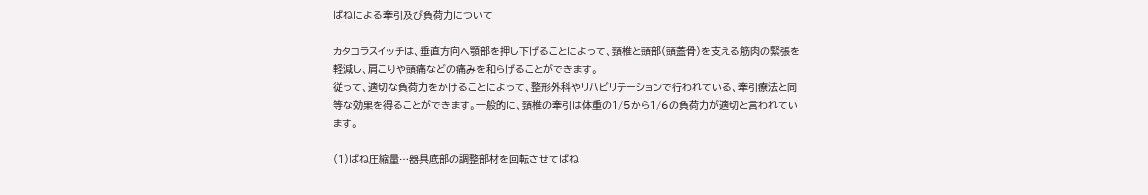ばねによる牽引及び負荷力について

カタコラスイッチは、垂直方向へ顎部を押し下げることによって、頸椎と頭部(頭蓋骨)を支える筋肉の緊張を軽減し、肩こりや頭痛などの痛みを和らげることができます。
従って、適切な負荷力をかけることによって、整形外科やリハビリテーションで行われている、牽引療法と同等な効果を得ることができます。一般的に、頸椎の牽引は体重の1/5から1/6の負荷力が適切と言われています。

(1)ばね圧縮量…器具底部の調整部材を回転させてばね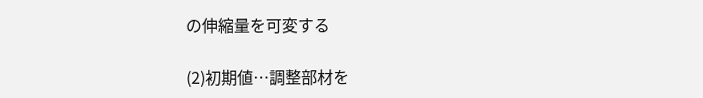の伸縮量を可変する

(2)初期値…調整部材を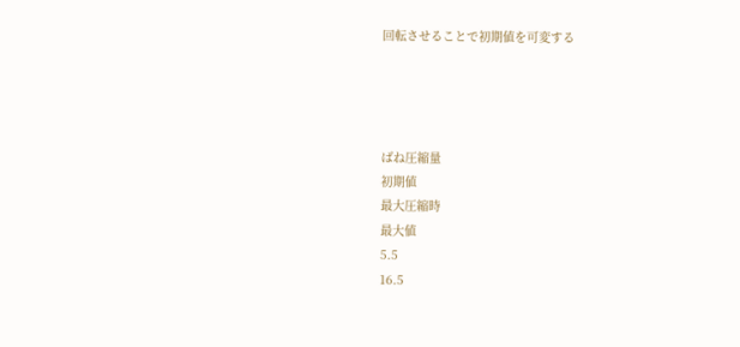回転させることで初期値を可変する




ばね圧縮量
初期値
最大圧縮時
最大値
5.5
16.5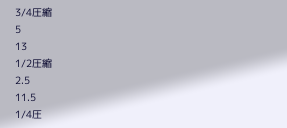3/4圧縮
5
13
1/2圧縮
2.5
11.5
1/4圧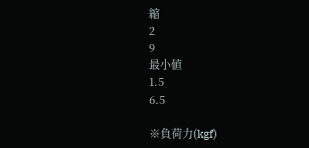縮
2
9
最小値
1.5
6.5

※負荷力(kgf)